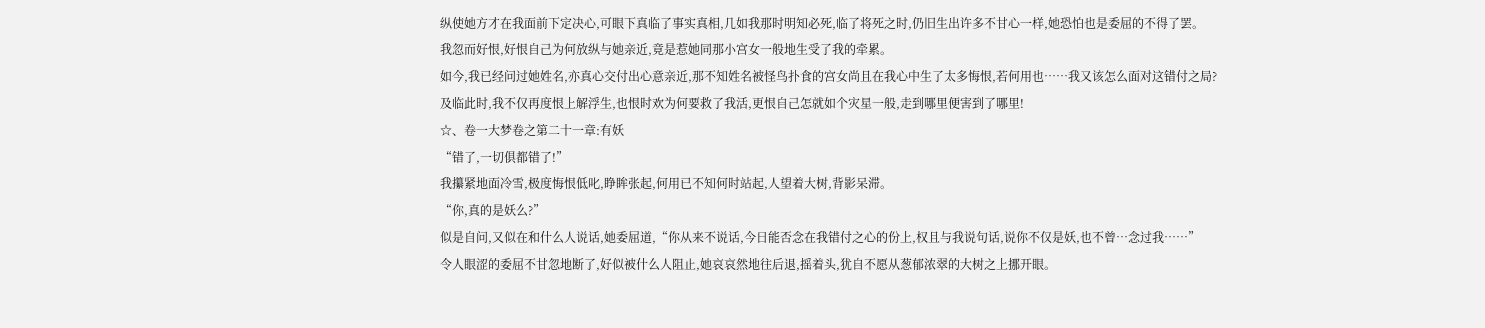纵使她方才在我面前下定决心,可眼下真临了事实真相,几如我那时明知必死,临了将死之时,仍旧生出许多不甘心一样,她恐怕也是委屈的不得了罢。
我忽而好恨,好恨自己为何放纵与她亲近,竟是惹她同那小宫女一般地生受了我的牵累。
如今,我已经问过她姓名,亦真心交付出心意亲近,那不知姓名被怪鸟扑食的宫女尚且在我心中生了太多悔恨,若何用也……我又该怎么面对这错付之局?
及临此时,我不仅再度恨上解浮生,也恨时欢为何要救了我活,更恨自己怎就如个灾星一般,走到哪里便害到了哪里!
☆、卷一大梦卷之第二十一章:有妖
“错了,一切俱都错了!”
我攥紧地面冷雪,极度悔恨低叱,睁眸张起,何用已不知何时站起,人望着大树,背影呆滞。
“你,真的是妖么?”
似是自问,又似在和什么人说话,她委屈道,“你从来不说话,今日能否念在我错付之心的份上,权且与我说句话,说你不仅是妖,也不曾…念过我……”
令人眼涩的委屈不甘忽地断了,好似被什么人阻止,她哀哀然地往后退,摇着头,犹自不愿从葱郁浓翠的大树之上挪开眼。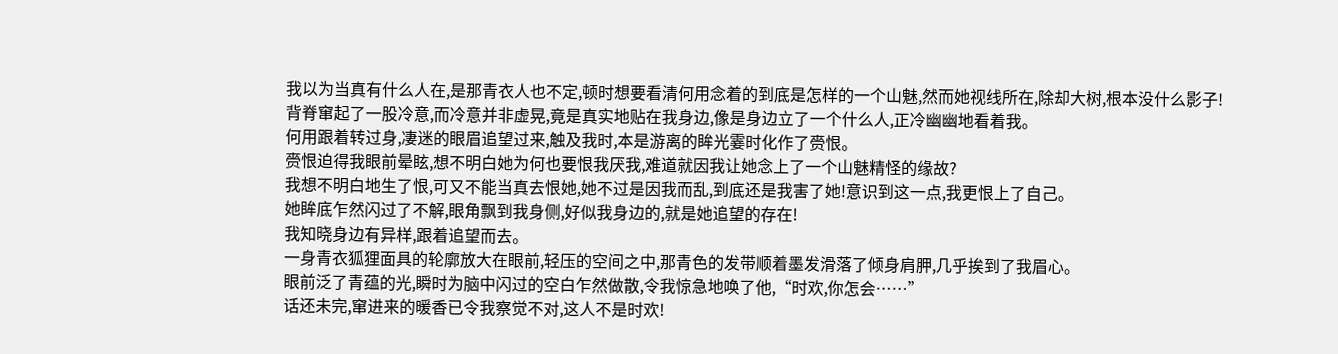我以为当真有什么人在,是那青衣人也不定,顿时想要看清何用念着的到底是怎样的一个山魅,然而她视线所在,除却大树,根本没什么影子!
背脊窜起了一股冷意,而冷意并非虚晃,竟是真实地贴在我身边,像是身边立了一个什么人,正冷幽幽地看着我。
何用跟着转过身,凄迷的眼眉追望过来,触及我时,本是游离的眸光霎时化作了赍恨。
赍恨迫得我眼前晕眩,想不明白她为何也要恨我厌我,难道就因我让她念上了一个山魅精怪的缘故?
我想不明白地生了恨,可又不能当真去恨她,她不过是因我而乱,到底还是我害了她!意识到这一点,我更恨上了自己。
她眸底乍然闪过了不解,眼角飘到我身侧,好似我身边的,就是她追望的存在!
我知晓身边有异样,跟着追望而去。
一身青衣狐狸面具的轮廓放大在眼前,轻压的空间之中,那青色的发带顺着墨发滑落了倾身肩胛,几乎挨到了我眉心。
眼前泛了青蕴的光,瞬时为脑中闪过的空白乍然做散,令我惊急地唤了他,“时欢,你怎会……”
话还未完,窜进来的暖香已令我察觉不对,这人不是时欢!